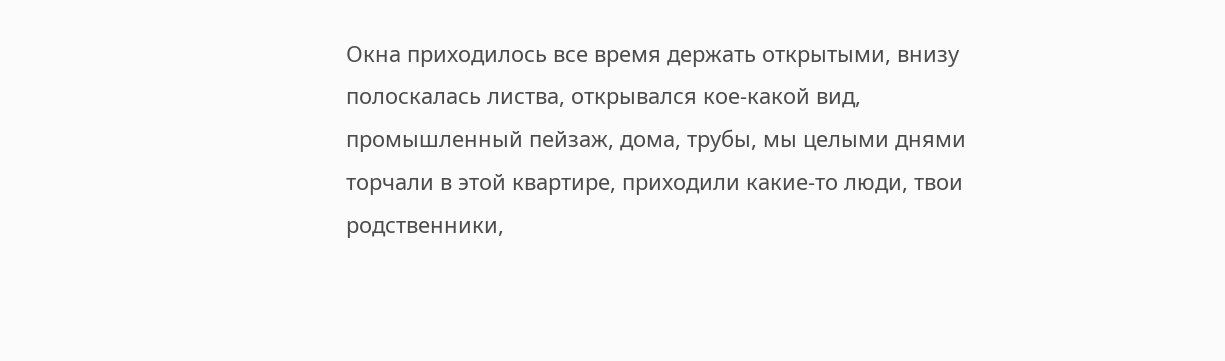Окна приходилось все время держать открытыми, внизу полоскалась листва, открывался кое-какой вид, промышленный пейзаж, дома, трубы, мы целыми днями торчали в этой квартире, приходили какие-то люди, твои родственники,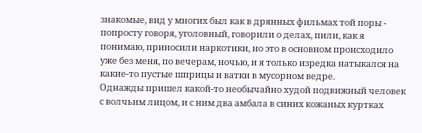знакомые, вид у многих был как в дрянных фильмах той поры - попросту говоря, уголовный, говорили о делах, пили, как я понимаю, приносили наркотики, но это в основном происходило уже без меня, по вечерам, ночью, и я только изредка натыкался на какие-то пустые шприцы и ватки в мусорном ведре.
Однажды пришел какой-то необычайно худой подвижный человек с волчьим лицом, и с ним два амбала в синих кожаных куртках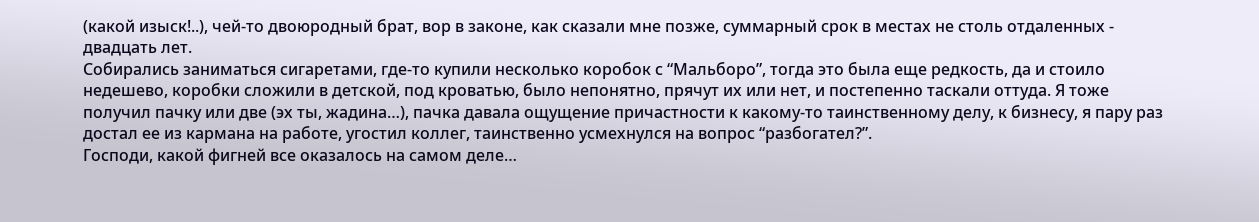(какой изыск!..), чей-то двоюродный брат, вор в законе, как сказали мне позже, суммарный срок в местах не столь отдаленных - двадцать лет.
Собирались заниматься сигаретами, где-то купили несколько коробок с “Мальборо”, тогда это была еще редкость, да и стоило недешево, коробки сложили в детской, под кроватью, было непонятно, прячут их или нет, и постепенно таскали оттуда. Я тоже получил пачку или две (эх ты, жадина…), пачка давала ощущение причастности к какому-то таинственному делу, к бизнесу, я пару раз достал ее из кармана на работе, угостил коллег, таинственно усмехнулся на вопрос “разбогател?”.
Господи, какой фигней все оказалось на самом деле…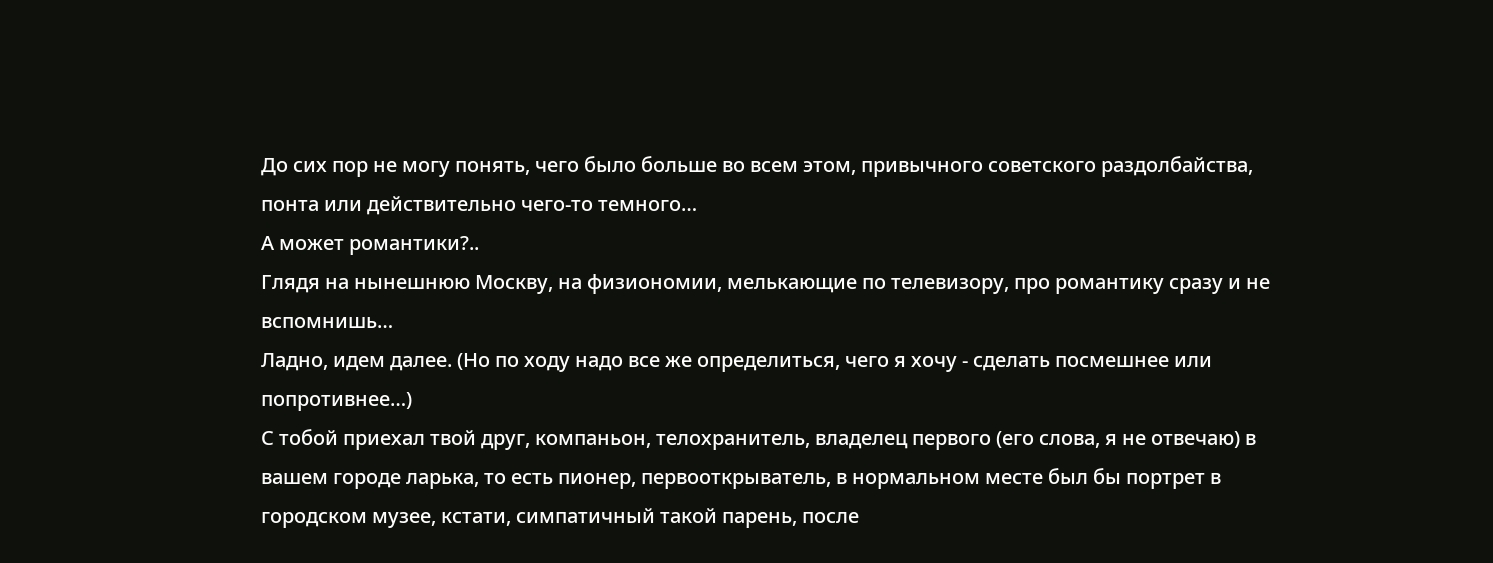До сих пор не могу понять, чего было больше во всем этом, привычного советского раздолбайства, понта или действительно чего-то темного…
А может романтики?..
Глядя на нынешнюю Москву, на физиономии, мелькающие по телевизору, про романтику сразу и не вспомнишь…
Ладно, идем далее. (Но по ходу надо все же определиться, чего я хочу - сделать посмешнее или попротивнее…)
С тобой приехал твой друг, компаньон, телохранитель, владелец первого (его слова, я не отвечаю) в вашем городе ларька, то есть пионер, первооткрыватель, в нормальном месте был бы портрет в городском музее, кстати, симпатичный такой парень, после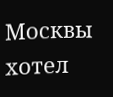Москвы хотел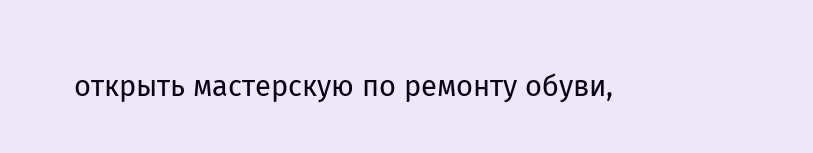открыть мастерскую по ремонту обуви,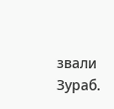звали Зураб.